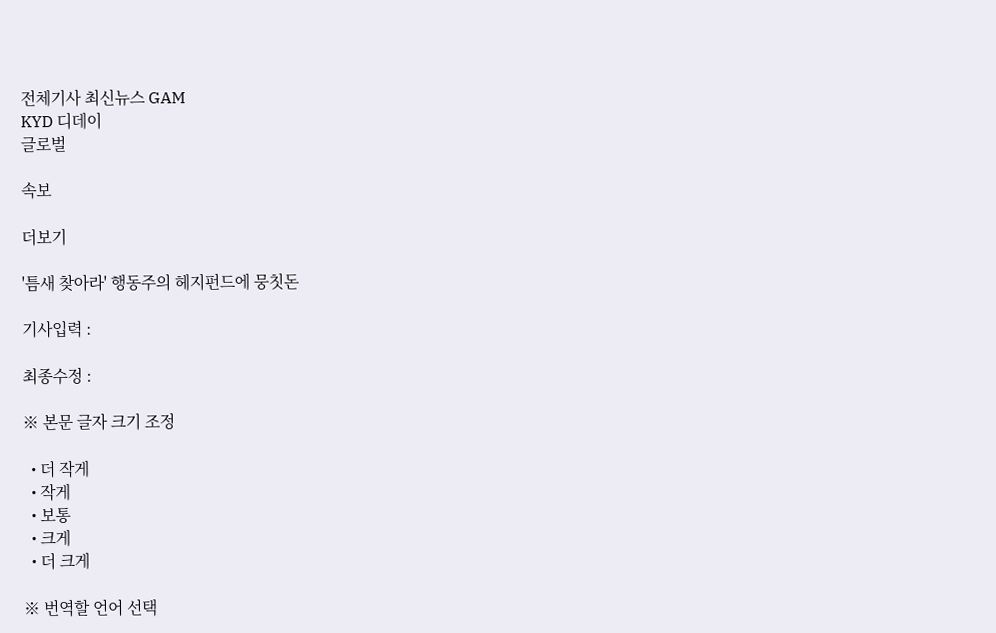전체기사 최신뉴스 GAM
KYD 디데이
글로벌

속보

더보기

'틈새 찾아라' 행동주의 헤지펀드에 뭉칫돈

기사입력 :

최종수정 :

※ 본문 글자 크기 조정

  • 더 작게
  • 작게
  • 보통
  • 크게
  • 더 크게

※ 번역할 언어 선택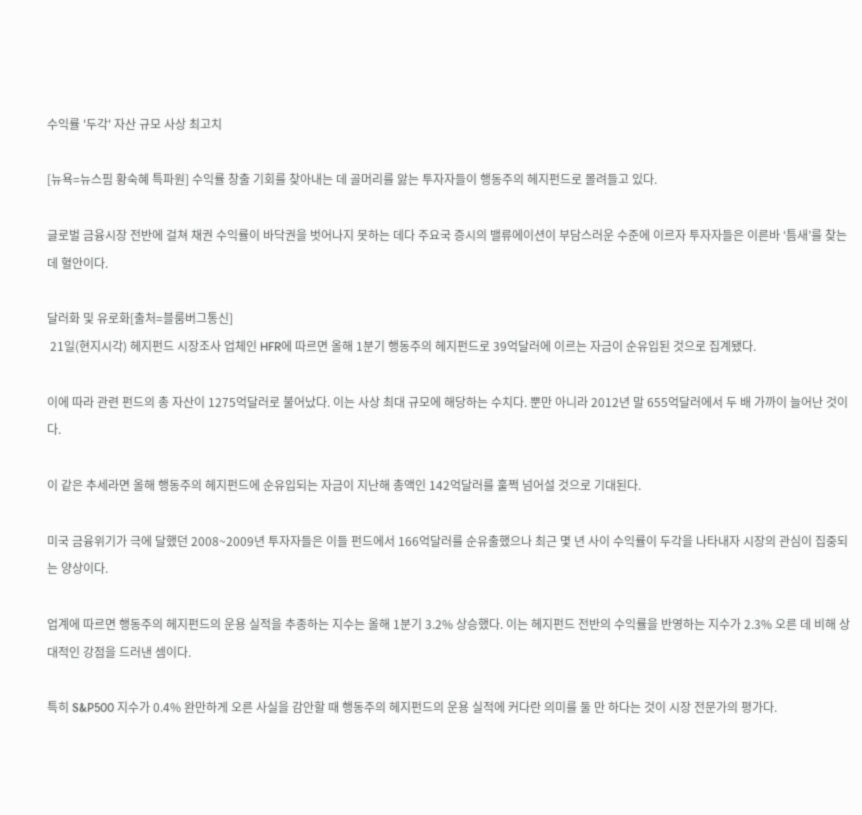수익률 '두각' 자산 규모 사상 최고치

[뉴욕=뉴스핌 황숙혜 특파원] 수익률 창출 기회를 찾아내는 데 골머리를 앓는 투자자들이 행동주의 헤지펀드로 몰려들고 있다.

글로벌 금융시장 전반에 걸쳐 채권 수익률이 바닥권을 벗어나지 못하는 데다 주요국 증시의 밸류에이션이 부담스러운 수준에 이르자 투자자들은 이른바 ‘틈새’를 찾는 데 혈안이다.

달러화 및 유로화[출처=블룸버그통신]
 21일(현지시각) 헤지펀드 시장조사 업체인 HFR에 따르면 올해 1분기 행동주의 헤지펀드로 39억달러에 이르는 자금이 순유입된 것으로 집계됐다.

이에 따라 관련 펀드의 총 자산이 1275억달러로 불어났다. 이는 사상 최대 규모에 해당하는 수치다. 뿐만 아니라 2012년 말 655억달러에서 두 배 가까이 늘어난 것이다.

이 같은 추세라면 올해 행동주의 헤지펀드에 순유입되는 자금이 지난해 총액인 142억달러를 훌쩍 넘어설 것으로 기대된다.

미국 금융위기가 극에 달했던 2008~2009년 투자자들은 이들 펀드에서 166억달러를 순유출했으나 최근 몇 년 사이 수익률이 두각을 나타내자 시장의 관심이 집중되는 양상이다.

업계에 따르면 행동주의 헤지펀드의 운용 실적을 추종하는 지수는 올해 1분기 3.2% 상승했다. 이는 헤지펀드 전반의 수익률을 반영하는 지수가 2.3% 오른 데 비해 상대적인 강점을 드러낸 셈이다.

특히 S&P500 지수가 0.4% 완만하게 오른 사실을 감안할 때 행동주의 헤지펀드의 운용 실적에 커다란 의미를 둘 만 하다는 것이 시장 전문가의 평가다.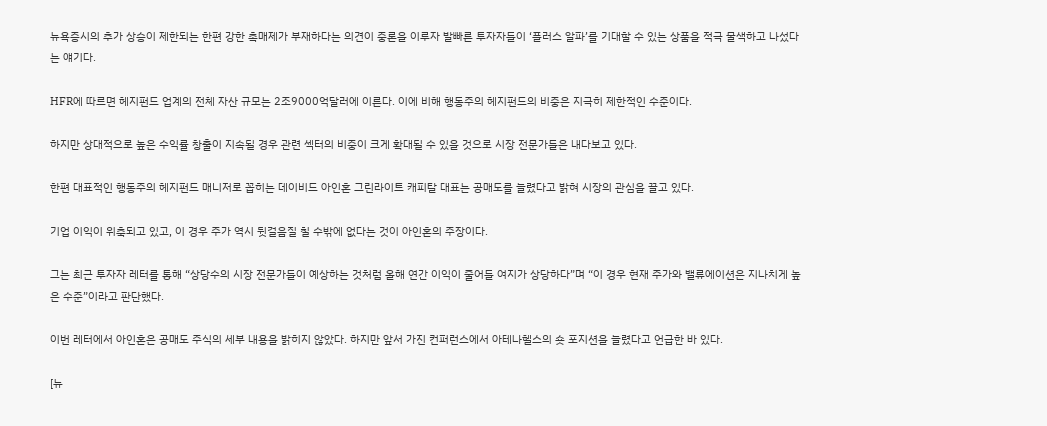뉴욕증시의 추가 상승이 제한되는 한편 강한 촉매제가 부재하다는 의견이 중론을 이루자 발빠른 투자자들이 ‘플러스 알파’를 기대할 수 있는 상품을 적극 물색하고 나섰다는 얘기다.

HFR에 따르면 헤지펀드 업계의 전체 자산 규모는 2조9000억달러에 이른다. 이에 비해 행동주의 헤지펀드의 비중은 지극히 제한적인 수준이다.

하지만 상대적으로 높은 수익률 창출이 지속될 경우 관련 섹터의 비중이 크게 확대될 수 있을 것으로 시장 전문가들은 내다보고 있다.

한편 대표적인 행동주의 헤지펀드 매니저로 꼽히는 데이비드 아인혼 그린라이트 캐피탈 대표는 공매도를 늘렸다고 밝혀 시장의 관심을 끌고 있다.

기업 이익이 위축되고 있고, 이 경우 주가 역시 뒷걸음질 칠 수밖에 없다는 것이 아인혼의 주장이다.

그는 최근 투자자 레터를 통해 “상당수의 시장 전문가들이 예상하는 것처럼 올해 연간 이익이 줄어들 여지가 상당하다”며 “이 경우 현재 주가와 밸류에이션은 지나치게 높은 수준”이라고 판단했다.

이번 레터에서 아인혼은 공매도 주식의 세부 내용을 밝히지 않았다. 하지만 앞서 가진 컨퍼런스에서 아테나헬스의 숏 포지션을 늘렸다고 언급한 바 있다.

[뉴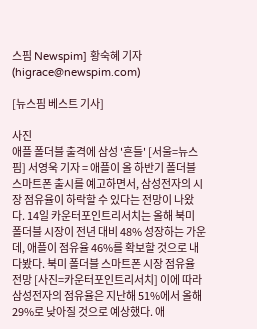스핌 Newspim] 황숙혜 기자 (higrace@newspim.com)

[뉴스핌 베스트 기사]

사진
애플 폴더블 출격에 삼성 '흔들' [서울=뉴스핌] 서영욱 기자 = 애플이 올 하반기 폴더블 스마트폰 출시를 예고하면서, 삼성전자의 시장 점유율이 하락할 수 있다는 전망이 나왔다. 14일 카운터포인트리서치는 올해 북미 폴더블 시장이 전년 대비 48% 성장하는 가운데, 애플이 점유율 46%를 확보할 것으로 내다봤다. 북미 폴더블 스마트폰 시장 점유율 전망 [사진=카운터포인트리서치] 이에 따라 삼성전자의 점유율은 지난해 51%에서 올해 29%로 낮아질 것으로 예상했다. 애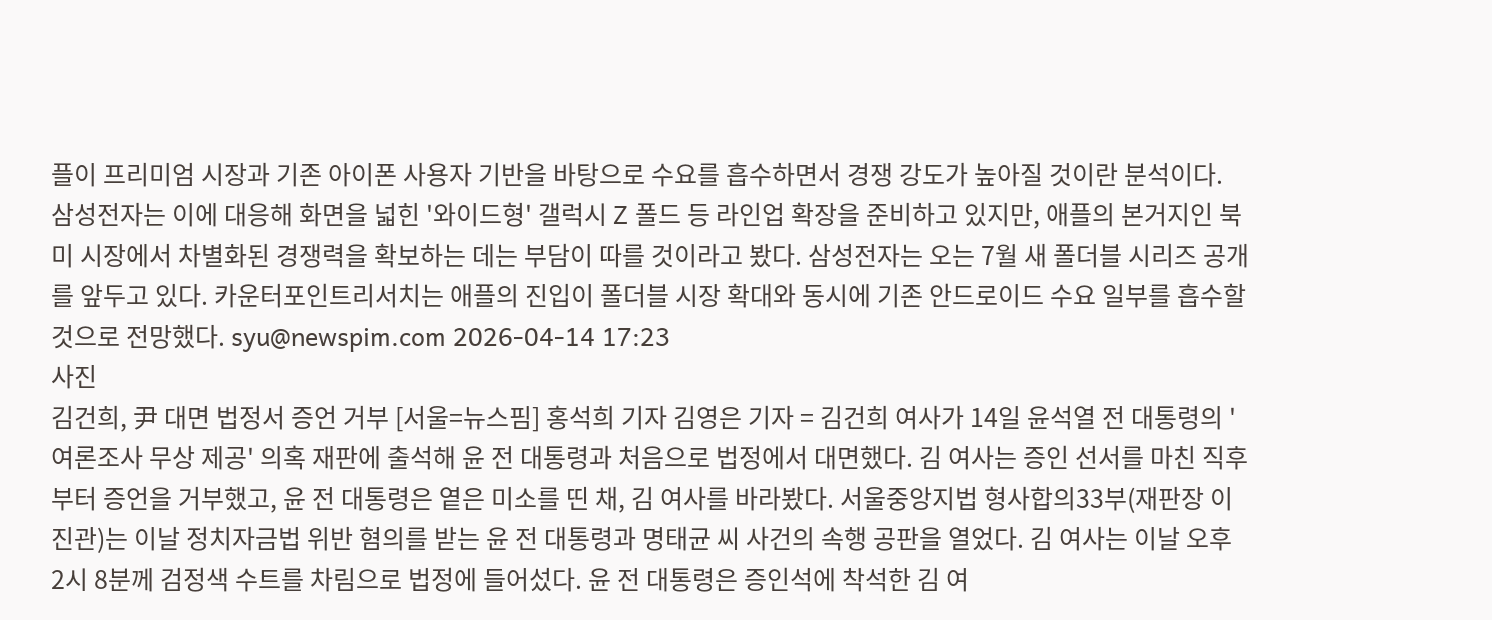플이 프리미엄 시장과 기존 아이폰 사용자 기반을 바탕으로 수요를 흡수하면서 경쟁 강도가 높아질 것이란 분석이다. 삼성전자는 이에 대응해 화면을 넓힌 '와이드형' 갤럭시 Z 폴드 등 라인업 확장을 준비하고 있지만, 애플의 본거지인 북미 시장에서 차별화된 경쟁력을 확보하는 데는 부담이 따를 것이라고 봤다. 삼성전자는 오는 7월 새 폴더블 시리즈 공개를 앞두고 있다. 카운터포인트리서치는 애플의 진입이 폴더블 시장 확대와 동시에 기존 안드로이드 수요 일부를 흡수할 것으로 전망했다. syu@newspim.com 2026-04-14 17:23
사진
김건희, 尹 대면 법정서 증언 거부 [서울=뉴스핌] 홍석희 기자 김영은 기자 = 김건희 여사가 14일 윤석열 전 대통령의 '여론조사 무상 제공' 의혹 재판에 출석해 윤 전 대통령과 처음으로 법정에서 대면했다. 김 여사는 증인 선서를 마친 직후부터 증언을 거부했고, 윤 전 대통령은 옅은 미소를 띤 채, 김 여사를 바라봤다. 서울중앙지법 형사합의33부(재판장 이진관)는 이날 정치자금법 위반 혐의를 받는 윤 전 대통령과 명태균 씨 사건의 속행 공판을 열었다. 김 여사는 이날 오후 2시 8분께 검정색 수트를 차림으로 법정에 들어섰다. 윤 전 대통령은 증인석에 착석한 김 여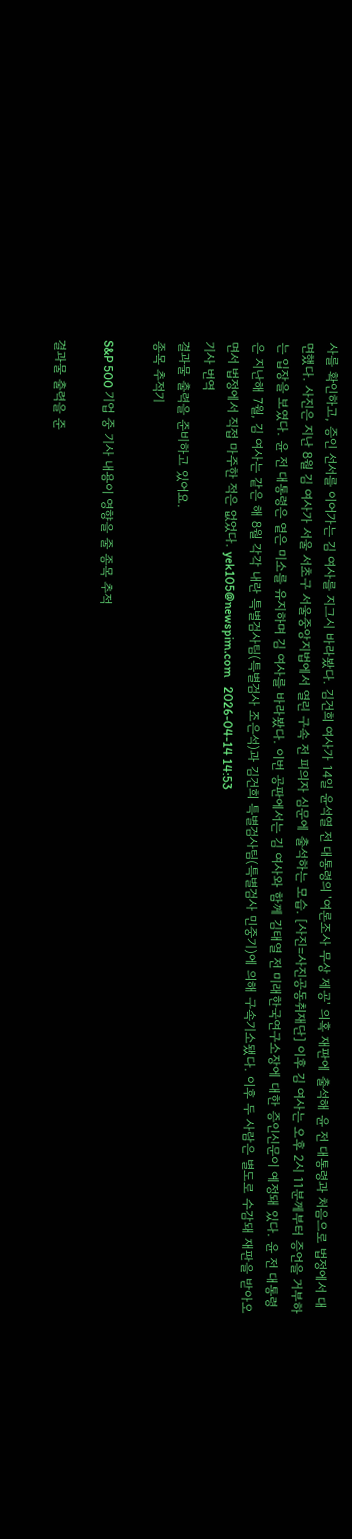사를 확인하고, 증인 선서를 이어가는 김 여사를 지그시 바라봤다. 김건희 여사가 14일 윤석열 전 대통령의 '여론조사 무상 제공' 의혹 재판에 출석해 윤 전 대통령과 처음으로 법정에서 대면했다. 사진은 지난 8월 김 여사가 서울 서초구 서울중앙지법에서 열린 구속 전 피의자 심문에 출석하는 모습. [사진=사진공동취재단] 이후 김 여사는 오후 2시 11분께부터 증언을 거부하는 입장을 보였다. 윤 전 대통령은 옅은 미소를 유지하며 김 여사를 바라봤다. 이번 공판에서는 김 여사와 함께 김태열 전 미래한국연구소장에 대한 증인신문이 예정돼 있다. 윤 전 대통령은 지난해 7월, 김 여사는 같은 해 8월 각각 내란 특별검사팀(특별검사 조은석)과 김건희 특별검사팀(특별검사 민중기)에 의해 구속기소됐다. 이후 두 사람은 별도로 수감돼 재판을 받아오면서 법정에서 직접 마주한 적은 없었다. yek105@newspim.com   2026-04-14 14:53
기사 번역
결과물 출력을 준비하고 있어요.
종목 추적기

S&P 500 기업 중 기사 내용이 영향을 줄 종목 추적

결과물 출력을 준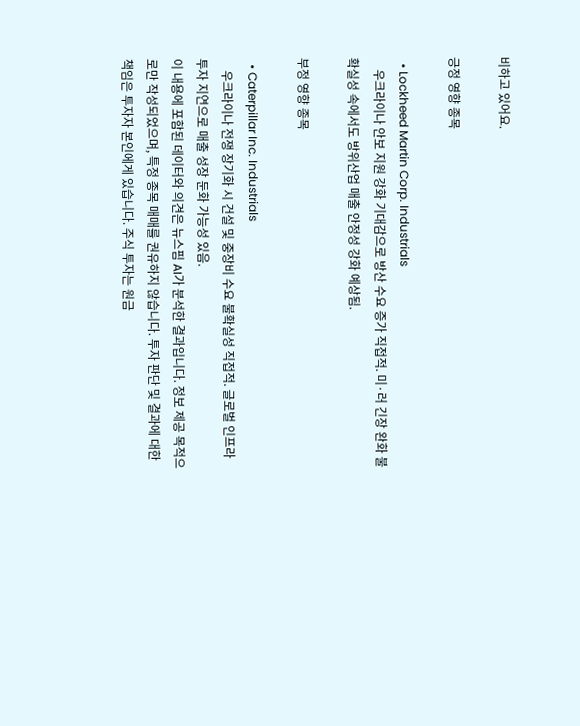비하고 있어요.

긍정 영향 종목

  • Lockheed Martin Corp. Industrials
    우크라이나 안보 지원 강화 기대감으로 방산 수요 증가 직접적. 미·러 긴장 완화 불확실성 속에서도 방위산업 매출 안정성 강화 예상됨.

부정 영향 종목

  • Caterpillar Inc. Industrials
    우크라이나 전쟁 장기화 시 건설 및 중장비 수요 불확실성 직접적. 글로벌 인프라 투자 지연으로 매출 성장 둔화 가능성 있음.
이 내용에 포함된 데이터와 의견은 뉴스핌 AI가 분석한 결과입니다. 정보 제공 목적으로만 작성되었으며, 특정 종목 매매를 권유하지 않습니다. 투자 판단 및 결과에 대한 책임은 투자자 본인에게 있습니다. 주식 투자는 원금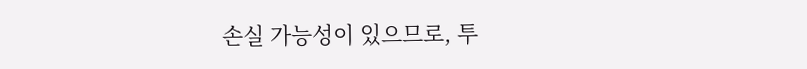손실 가능성이 있으므로, 투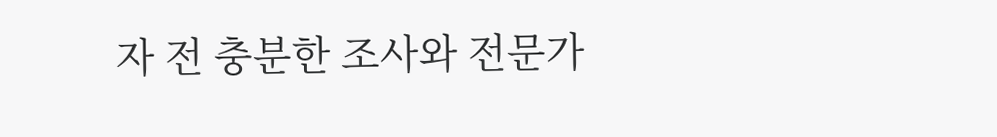자 전 충분한 조사와 전문가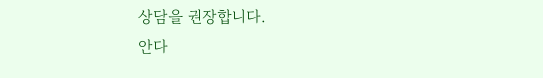상담을 권장합니다.
안다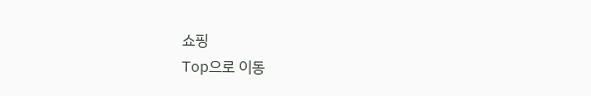쇼핑
Top으로 이동